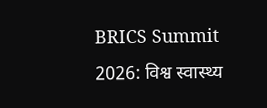BRICS Summit 2026: विश्व स्वास्थ्य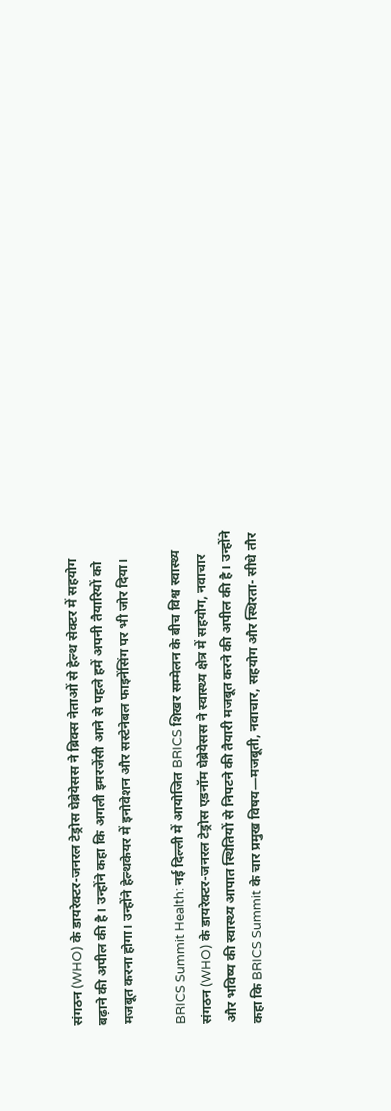संगठन (WHO) के डायरेक्टर-जनरल टेड्रोस घेब्रेयेसस ने ब्रिक्स नेताओं से हेल्थ सेक्टर में सहयोग बढ़ाने की अपील की है। उन्होंने कहा कि अगली इमरजेंसी आने से पहले हमें अपनी तैयारियों को मजबूत करना होगा। उन्होंने हेल्थकेयर में इनोवेशन और सस्टेनेबल फाइनेंसिंग पर भी जोर दिया।

BRICS Summit Health: नई दिल्ली में आयोजित BRICS शिखर सम्मेलन के बीच विश्व स्वास्थ्य संगठन (WHO) के डायरेक्टर-जनरल टेड्रोस एडनॉम घेब्रेयेसस ने स्वास्थ्य क्षेत्र में सहयोग, नवाचार और भविष्य की स्वास्थ्य आपात स्थितियों से निपटने की तैयारी मजबूत करने की अपील की है। उन्होंने कहा कि BRICS Summit के चार प्रमुख विषय—मजबूती, नवाचार, सहयोग और स्थिरता- सीधे तौर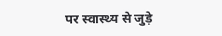पर स्वास्थ्य से जुड़े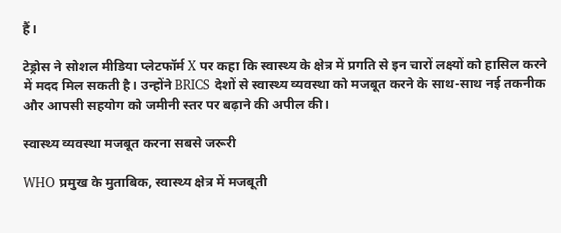हैं।

टेड्रोस ने सोशल मीडिया प्लेटफॉर्म X पर कहा कि स्वास्थ्य के क्षेत्र में प्रगति से इन चारों लक्ष्यों को हासिल करने में मदद मिल सकती है। उन्होंने BRICS देशों से स्वास्थ्य व्यवस्था को मजबूत करने के साथ-साथ नई तकनीक और आपसी सहयोग को जमीनी स्तर पर बढ़ाने की अपील की।

स्वास्थ्य व्यवस्था मजबूत करना सबसे जरूरी

WHO प्रमुख के मुताबिक, स्वास्थ्य क्षेत्र में मजबूती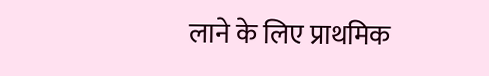लाने के लिए प्राथमिक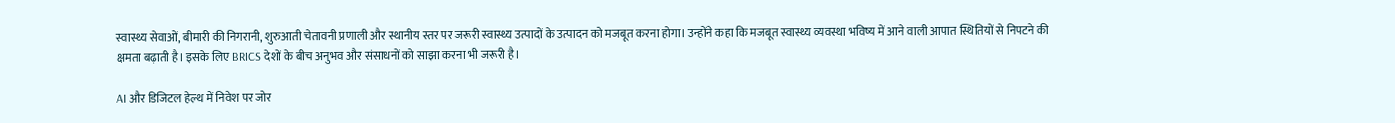स्वास्थ्य सेवाओं, बीमारी की निगरानी, शुरुआती चेतावनी प्रणाली और स्थानीय स्तर पर जरूरी स्वास्थ्य उत्पादों के उत्पादन को मजबूत करना होगा। उन्होंने कहा कि मजबूत स्वास्थ्य व्यवस्था भविष्य में आने वाली आपात स्थितियों से निपटने की क्षमता बढ़ाती है। इसके लिए BRICS देशों के बीच अनुभव और संसाधनों को साझा करना भी जरूरी है।

AI और डिजिटल हेल्थ में निवेश पर जोर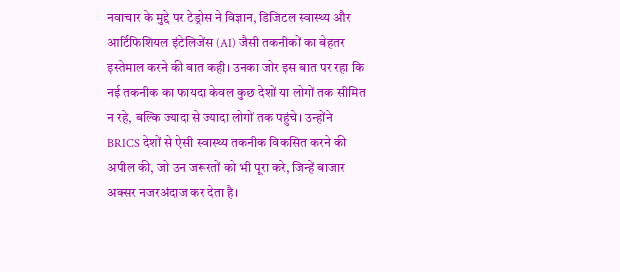नवाचार के मुद्दे पर टेड्रोस ने विज्ञान, डिजिटल स्वास्थ्य और आर्टिफिशियल इंटेलिजेंस (AI) जैसी तकनीकों का बेहतर इस्तेमाल करने की बात कही। उनका जोर इस बात पर रहा कि नई तकनीक का फायदा केवल कुछ देशों या लोगों तक सीमित न रहे, बल्कि ज्यादा से ज्यादा लोगों तक पहुंचे। उन्होंने BRICS देशों से ऐसी स्वास्थ्य तकनीक विकसित करने की अपील की, जो उन जरूरतों को भी पूरा करे, जिन्हें बाजार अक्सर नजरअंदाज कर देता है।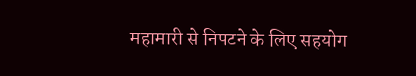महामारी से निपटने के लिए सहयोग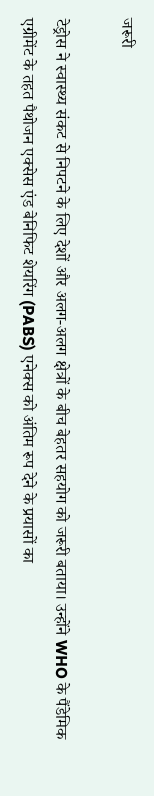जरूरी

टेड्रोस ने स्वास्थ्य संकट से निपटने के लिए देशों और अलग-अलग क्षेत्रों के बीच बेहतर सहयोग को जरूरी बताया। उन्होंने WHO के पैंडेमिक एग्रीमेंट के तहत पैथोजन एक्सेस एंड बेनिफिट शेयरिंग (PABS) एनेक्स को अंतिम रूप देने के प्रयासों का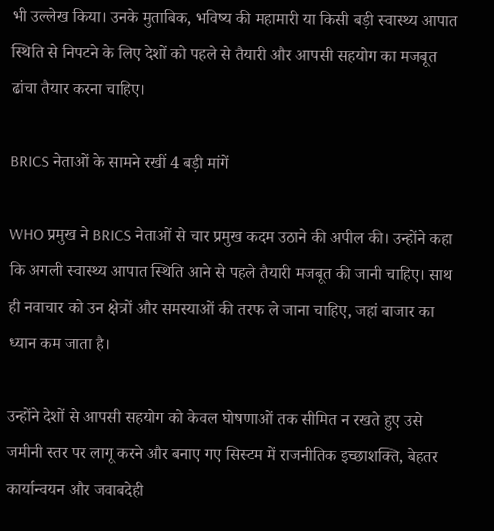भी उल्लेख किया। उनके मुताबिक, भविष्य की महामारी या किसी बड़ी स्वास्थ्य आपात स्थिति से निपटने के लिए देशों को पहले से तैयारी और आपसी सहयोग का मजबूत ढांचा तैयार करना चाहिए।

BRICS नेताओं के सामने रखीं 4 बड़ी मांगें

WHO प्रमुख ने BRICS नेताओं से चार प्रमुख कदम उठाने की अपील की। उन्होंने कहा कि अगली स्वास्थ्य आपात स्थिति आने से पहले तैयारी मजबूत की जानी चाहिए। साथ ही नवाचार को उन क्षेत्रों और समस्याओं की तरफ ले जाना चाहिए, जहां बाजार का ध्यान कम जाता है।

उन्होंने देशों से आपसी सहयोग को केवल घोषणाओं तक सीमित न रखते हुए उसे जमीनी स्तर पर लागू करने और बनाए गए सिस्टम में राजनीतिक इच्छाशक्ति, बेहतर कार्यान्वयन और जवाबदेही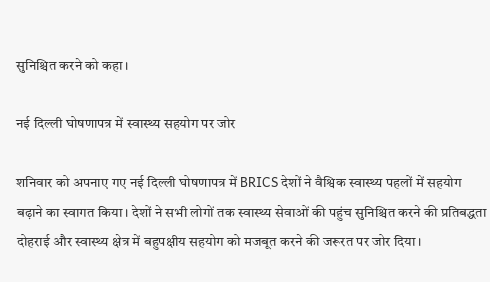सुनिश्चित करने को कहा।

नई दिल्ली घोषणापत्र में स्वास्थ्य सहयोग पर जोर

शनिवार को अपनाए गए नई दिल्ली घोषणापत्र में BRICS देशों ने वैश्विक स्वास्थ्य पहलों में सहयोग बढ़ाने का स्वागत किया। देशों ने सभी लोगों तक स्वास्थ्य सेवाओं की पहुंच सुनिश्चित करने की प्रतिबद्धता दोहराई और स्वास्थ्य क्षेत्र में बहुपक्षीय सहयोग को मजबूत करने की जरूरत पर जोर दिया।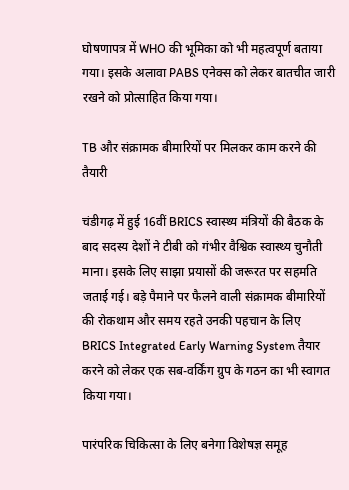घोषणापत्र में WHO की भूमिका को भी महत्वपूर्ण बताया गया। इसके अलावा PABS एनेक्स को लेकर बातचीत जारी रखने को प्रोत्साहित किया गया।

TB और संक्रामक बीमारियों पर मिलकर काम करने की तैयारी

चंडीगढ़ में हुई 16वीं BRICS स्वास्थ्य मंत्रियों की बैठक के बाद सदस्य देशों ने टीबी को गंभीर वैश्विक स्वास्थ्य चुनौती माना। इसके लिए साझा प्रयासों की जरूरत पर सहमति जताई गई। बड़े पैमाने पर फैलने वाली संक्रामक बीमारियों की रोकथाम और समय रहते उनकी पहचान के लिए BRICS Integrated Early Warning System तैयार करने को लेकर एक सब-वर्किंग ग्रुप के गठन का भी स्वागत किया गया।

पारंपरिक चिकित्सा के लिए बनेगा विशेषज्ञ समूह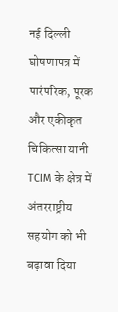नई दिल्ली घोषणापत्र में पारंपरिक, पूरक और एकीकृत चिकित्सा यानी TCIM के क्षेत्र में अंतरराष्ट्रीय सहयोग को भी बढ़ावा दिया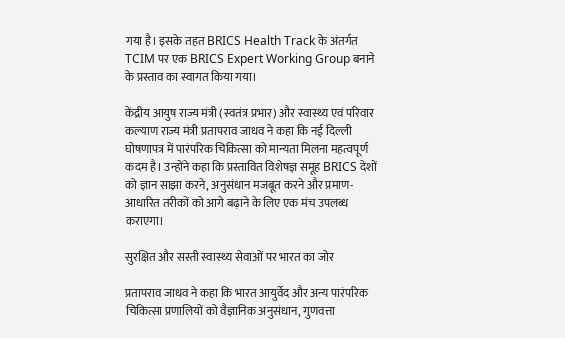गया है। इसके तहत BRICS Health Track के अंतर्गत TCIM पर एक BRICS Expert Working Group बनाने के प्रस्ताव का स्वागत किया गया।

केंद्रीय आयुष राज्य मंत्री (स्वतंत्र प्रभार) और स्वास्थ्य एवं परिवार कल्याण राज्य मंत्री प्रतापराव जाधव ने कहा कि नई दिल्ली घोषणापत्र में पारंपरिक चिकित्सा को मान्यता मिलना महत्वपूर्ण कदम है। उन्होंने कहा कि प्रस्तावित विशेषज्ञ समूह BRICS देशों को ज्ञान साझा करने, अनुसंधान मजबूत करने और प्रमाण-आधारित तरीकों को आगे बढ़ाने के लिए एक मंच उपलब्ध कराएगा।

सुरक्षित और सस्ती स्वास्थ्य सेवाओं पर भारत का जोर

प्रतापराव जाधव ने कहा कि भारत आयुर्वेद और अन्य पारंपरिक चिकित्सा प्रणालियों को वैज्ञानिक अनुसंधान, गुणवत्ता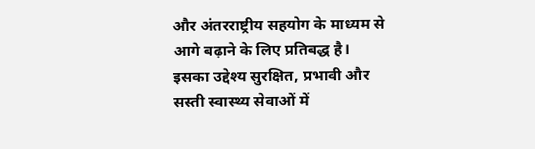और अंतरराष्ट्रीय सहयोग के माध्यम से आगे बढ़ाने के लिए प्रतिबद्ध है। इसका उद्देश्य सुरक्षित, प्रभावी और सस्ती स्वास्थ्य सेवाओं में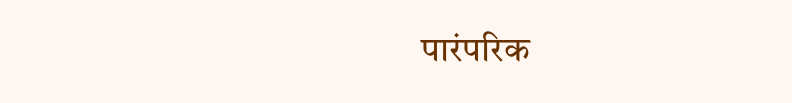पारंपरिक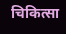चिकित्सा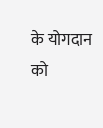के योगदान को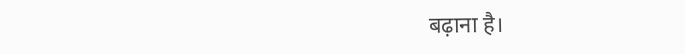बढ़ाना है।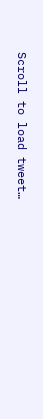Scroll to load tweet…